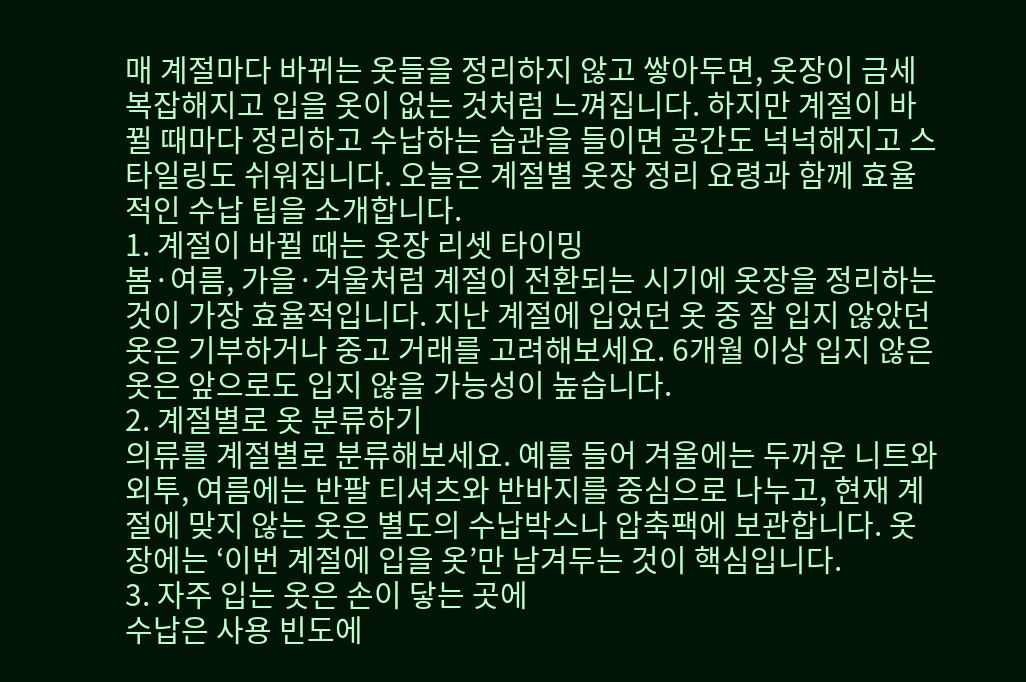매 계절마다 바뀌는 옷들을 정리하지 않고 쌓아두면, 옷장이 금세 복잡해지고 입을 옷이 없는 것처럼 느껴집니다. 하지만 계절이 바뀔 때마다 정리하고 수납하는 습관을 들이면 공간도 넉넉해지고 스타일링도 쉬워집니다. 오늘은 계절별 옷장 정리 요령과 함께 효율적인 수납 팁을 소개합니다.
1. 계절이 바뀔 때는 옷장 리셋 타이밍
봄·여름, 가을·겨울처럼 계절이 전환되는 시기에 옷장을 정리하는 것이 가장 효율적입니다. 지난 계절에 입었던 옷 중 잘 입지 않았던 옷은 기부하거나 중고 거래를 고려해보세요. 6개월 이상 입지 않은 옷은 앞으로도 입지 않을 가능성이 높습니다.
2. 계절별로 옷 분류하기
의류를 계절별로 분류해보세요. 예를 들어 겨울에는 두꺼운 니트와 외투, 여름에는 반팔 티셔츠와 반바지를 중심으로 나누고, 현재 계절에 맞지 않는 옷은 별도의 수납박스나 압축팩에 보관합니다. 옷장에는 ‘이번 계절에 입을 옷’만 남겨두는 것이 핵심입니다.
3. 자주 입는 옷은 손이 닿는 곳에
수납은 사용 빈도에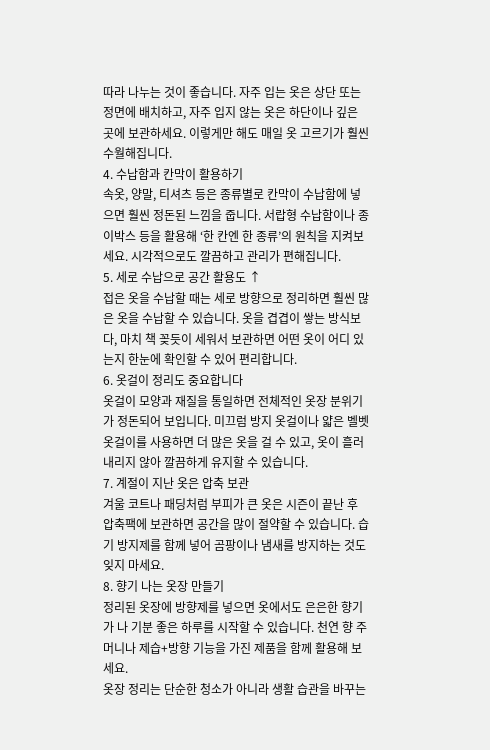따라 나누는 것이 좋습니다. 자주 입는 옷은 상단 또는 정면에 배치하고, 자주 입지 않는 옷은 하단이나 깊은 곳에 보관하세요. 이렇게만 해도 매일 옷 고르기가 훨씬 수월해집니다.
4. 수납함과 칸막이 활용하기
속옷, 양말, 티셔츠 등은 종류별로 칸막이 수납함에 넣으면 훨씬 정돈된 느낌을 줍니다. 서랍형 수납함이나 종이박스 등을 활용해 ‘한 칸엔 한 종류’의 원칙을 지켜보세요. 시각적으로도 깔끔하고 관리가 편해집니다.
5. 세로 수납으로 공간 활용도 ↑
접은 옷을 수납할 때는 세로 방향으로 정리하면 훨씬 많은 옷을 수납할 수 있습니다. 옷을 겹겹이 쌓는 방식보다, 마치 책 꽂듯이 세워서 보관하면 어떤 옷이 어디 있는지 한눈에 확인할 수 있어 편리합니다.
6. 옷걸이 정리도 중요합니다
옷걸이 모양과 재질을 통일하면 전체적인 옷장 분위기가 정돈되어 보입니다. 미끄럼 방지 옷걸이나 얇은 벨벳 옷걸이를 사용하면 더 많은 옷을 걸 수 있고, 옷이 흘러내리지 않아 깔끔하게 유지할 수 있습니다.
7. 계절이 지난 옷은 압축 보관
겨울 코트나 패딩처럼 부피가 큰 옷은 시즌이 끝난 후 압축팩에 보관하면 공간을 많이 절약할 수 있습니다. 습기 방지제를 함께 넣어 곰팡이나 냄새를 방지하는 것도 잊지 마세요.
8. 향기 나는 옷장 만들기
정리된 옷장에 방향제를 넣으면 옷에서도 은은한 향기가 나 기분 좋은 하루를 시작할 수 있습니다. 천연 향 주머니나 제습+방향 기능을 가진 제품을 함께 활용해 보세요.
옷장 정리는 단순한 청소가 아니라 생활 습관을 바꾸는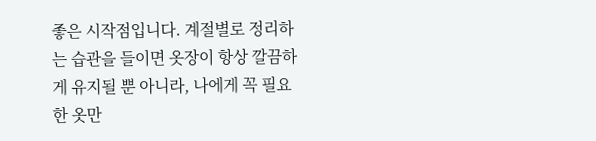좋은 시작점입니다. 계절별로 정리하는 습관을 들이면 옷장이 항상 깔끔하게 유지될 뿐 아니라, 나에게 꼭 필요한 옷만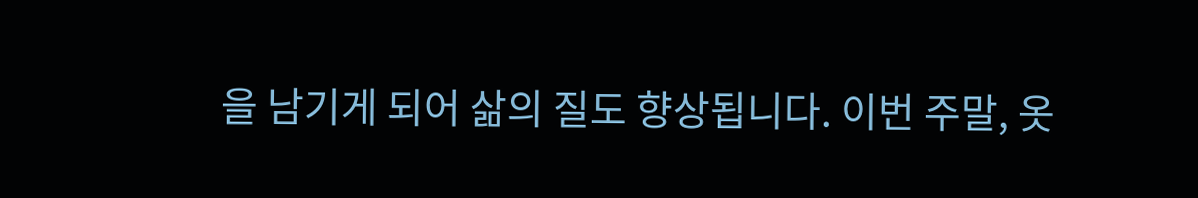을 남기게 되어 삶의 질도 향상됩니다. 이번 주말, 옷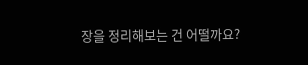장을 정리해보는 건 어떨까요?